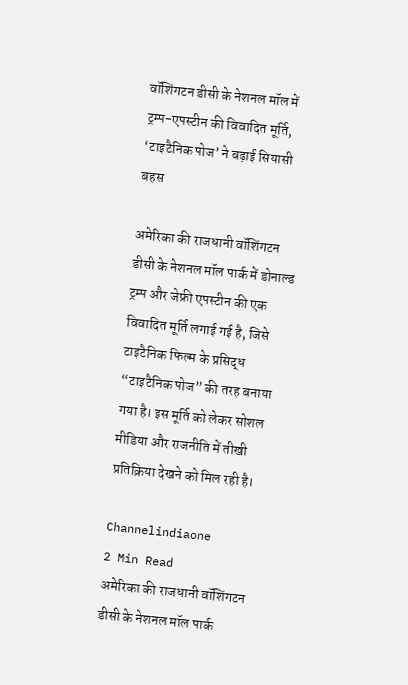वॉशिंगटन डीसी के नेशनल मॉल में ट्रम्प-एपस्टीन की विवादित मूर्ति, ‘टाइटैनिक पोज’ ने बढ़ाई सियासी बहस

अमेरिका की राजधानी वॉशिंगटन डीसी के नेशनल मॉल पार्क में डोनाल्ड ट्रम्प और जेफ्री एपस्टीन की एक विवादित मूर्ति लगाई गई है, जिसे टाइटैनिक फिल्म के प्रसिद्ध “टाइटैनिक पोज” की तरह बनाया गया है। इस मूर्ति को लेकर सोशल मीडिया और राजनीति में तीखी प्रतिक्रिया देखने को मिल रही है।

Channelindiaone
2 Min Read
अमेरिका की राजधानी वॉशिंगटन डीसी के नेशनल मॉल पार्क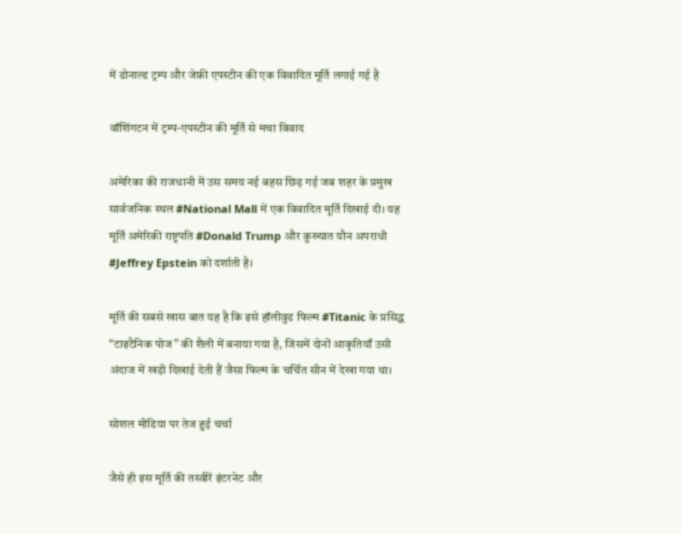में डोनाल्ड ट्रम्प और जेफ्री एपस्टीन की एक विवादित मूर्ति लगाई गई है

वॉशिंगटन में ट्रम्प-एपस्टीन की मूर्ति से मचा विवाद

अमेरिका की राजधानी में उस समय नई बहस छिड़ गई जब शहर के प्रमुख सार्वजनिक स्थल #National Mall में एक विवादित मूर्ति दिखाई दी। यह मूर्ति अमेरिकी राष्ट्रपति #Donald Trump और कुख्यात यौन अपराधी #Jeffrey Epstein को दर्शाती है।

मूर्ति की सबसे खास बात यह है कि इसे हॉलीवुड फिल्म #Titanic के प्रसिद्ध “टाइटैनिक पोज” की शैली में बनाया गया है, जिसमें दोनों आकृतियाँ उसी अंदाज में खड़ी दिखाई देती हैं जैसा फिल्म के चर्चित सीन में देखा गया था।

सोशल मीडिया पर तेज हुई चर्चा

जैसे ही इस मूर्ति की तस्वीरें इंटरनेट और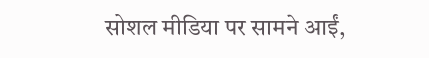सोशल मीडिया पर सामने आईं,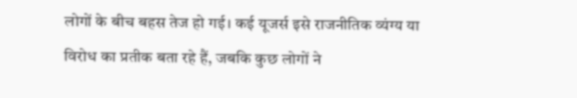लोगों के बीच बहस तेज हो गई। कई यूजर्स इसे राजनीतिक व्यंग्य या विरोध का प्रतीक बता रहे हैं, जबकि कुछ लोगों ने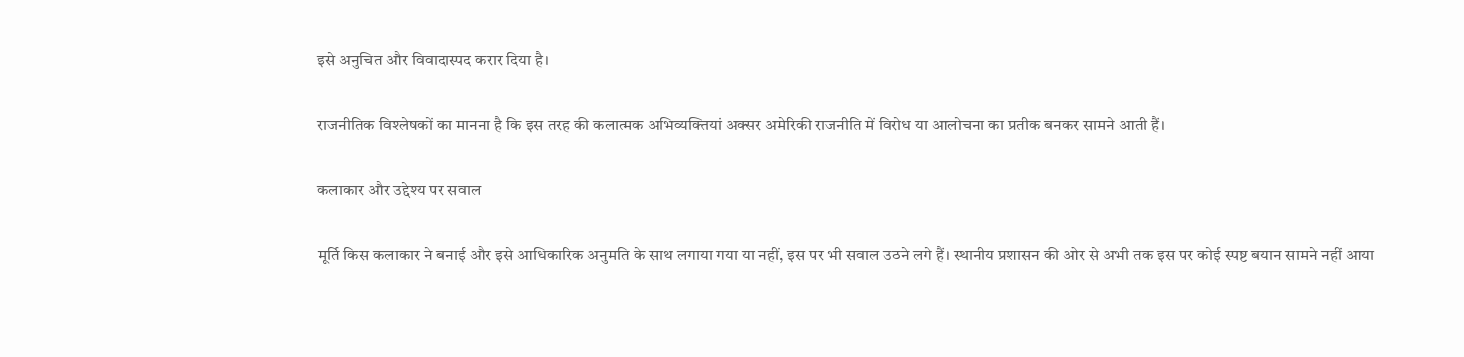इसे अनुचित और विवादास्पद करार दिया है।

राजनीतिक विश्लेषकों का मानना है कि इस तरह की कलात्मक अभिव्यक्तियां अक्सर अमेरिकी राजनीति में विरोध या आलोचना का प्रतीक बनकर सामने आती हैं।

कलाकार और उद्देश्य पर सवाल

मूर्ति किस कलाकार ने बनाई और इसे आधिकारिक अनुमति के साथ लगाया गया या नहीं, इस पर भी सवाल उठने लगे हैं। स्थानीय प्रशासन की ओर से अभी तक इस पर कोई स्पष्ट बयान सामने नहीं आया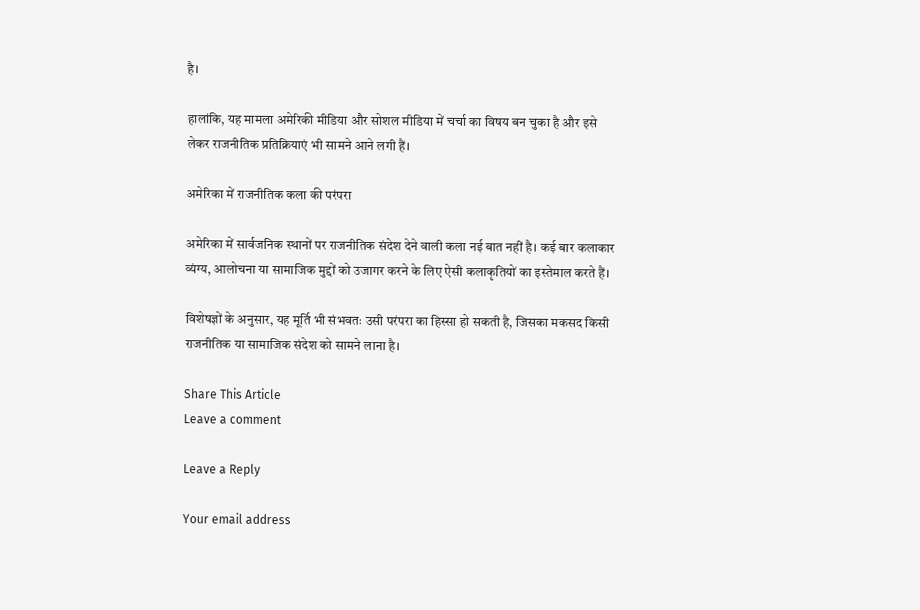है।

हालांकि, यह मामला अमेरिकी मीडिया और सोशल मीडिया में चर्चा का विषय बन चुका है और इसे लेकर राजनीतिक प्रतिक्रियाएं भी सामने आने लगी हैं।

अमेरिका में राजनीतिक कला की परंपरा

अमेरिका में सार्वजनिक स्थानों पर राजनीतिक संदेश देने वाली कला नई बात नहीं है। कई बार कलाकार व्यंग्य, आलोचना या सामाजिक मुद्दों को उजागर करने के लिए ऐसी कलाकृतियों का इस्तेमाल करते हैं।

विशेषज्ञों के अनुसार, यह मूर्ति भी संभवतः उसी परंपरा का हिस्सा हो सकती है, जिसका मकसद किसी राजनीतिक या सामाजिक संदेश को सामने लाना है।

Share This Article
Leave a comment

Leave a Reply

Your email address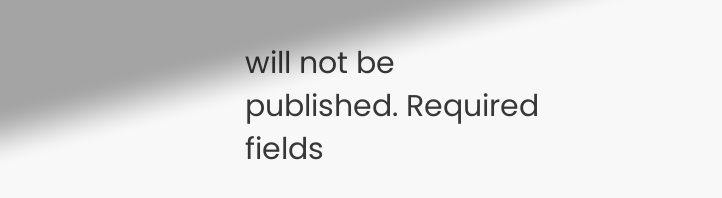will not be published. Required fields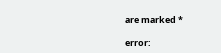are marked *

error: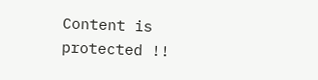Content is protected !!